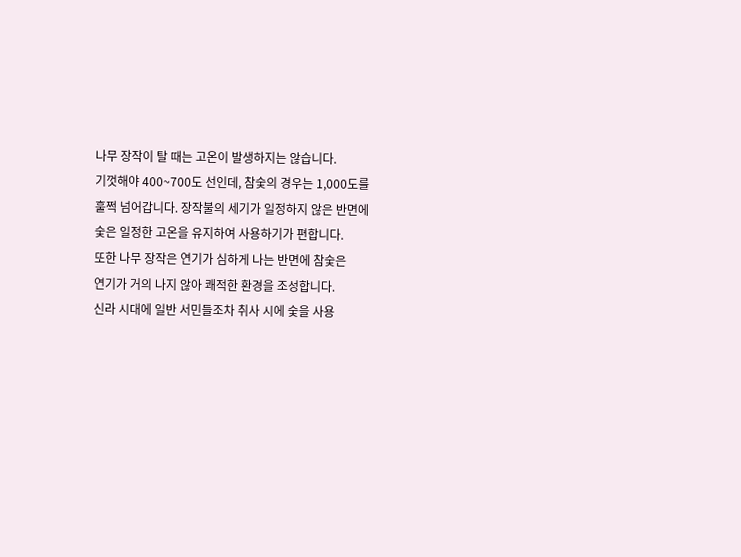나무 장작이 탈 때는 고온이 발생하지는 않습니다.
기껏해야 400~700도 선인데, 참숯의 경우는 1,000도를
훌쩍 넘어갑니다. 장작불의 세기가 일정하지 않은 반면에
숯은 일정한 고온을 유지하여 사용하기가 편합니다.
또한 나무 장작은 연기가 심하게 나는 반면에 참숯은
연기가 거의 나지 않아 쾌적한 환경을 조성합니다.
신라 시대에 일반 서민들조차 취사 시에 숯을 사용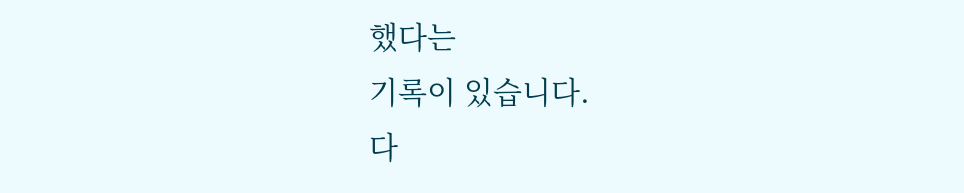했다는
기록이 있습니다.
다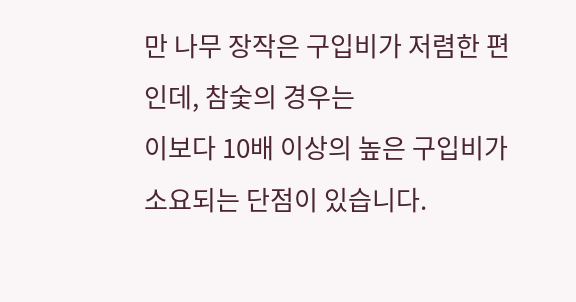만 나무 장작은 구입비가 저렴한 편인데, 참숯의 경우는
이보다 10배 이상의 높은 구입비가 소요되는 단점이 있습니다.